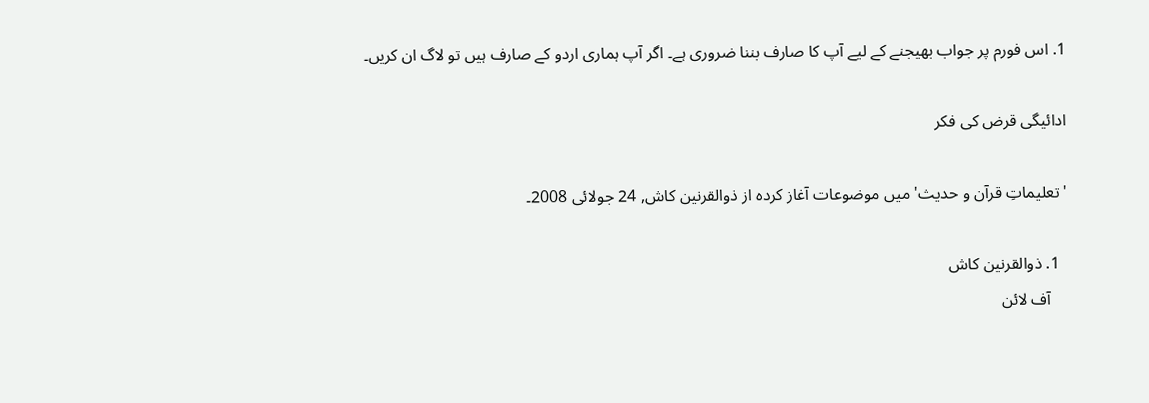1. اس فورم پر جواب بھیجنے کے لیے آپ کا صارف بننا ضروری ہے۔ اگر آپ ہماری اردو کے صارف ہیں تو لاگ ان کریں۔

ادائیگی قرض کی فکر

'تعلیماتِ قرآن و حدیث' میں موضوعات آغاز کردہ از ذوالقرنین کاش, 24 جولائی 2008۔

  1. ذوالقرنین کاش
    آف لائن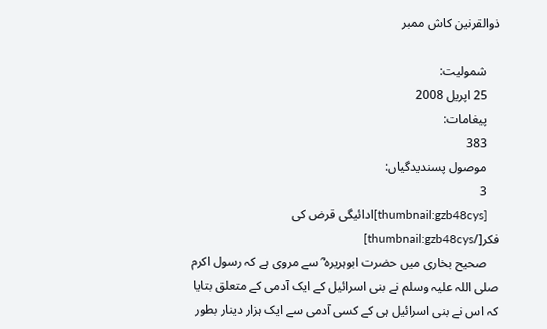ذوالقرنین کاش ممبر

    شمولیت:
    25 اپریل 2008
    پیغامات:
    383
    موصول پسندیدگیاں:
    3
    [thumbnail:gzb48cys]ادائیگی قرض کی فکر[/thumbnail:gzb48cys]
    صحیح بخاری میں حضرت ابوہریرہ ؓ سے مروی ہے کہ رسول اکرم صلی اللہ علیہ وسلم نے بنی اسرائیل کے ایک آدمی کے متعلق بتایا کہ اس نے بنی اسرائیل ہی کے کسی آدمی سے ایک ہزار دینار بطور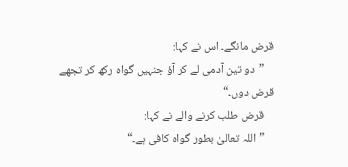قرض مانگے۔ اس نے کہا:
    ”دو تین آدمی لے کر آؤ جنہیں گواہ رکھ کر تجھے قرض دوں۔“
    قرض طلب کرنے والے نے کہا:
    ”اللہ تعالیٰ بطور گواہ کافی ہے۔“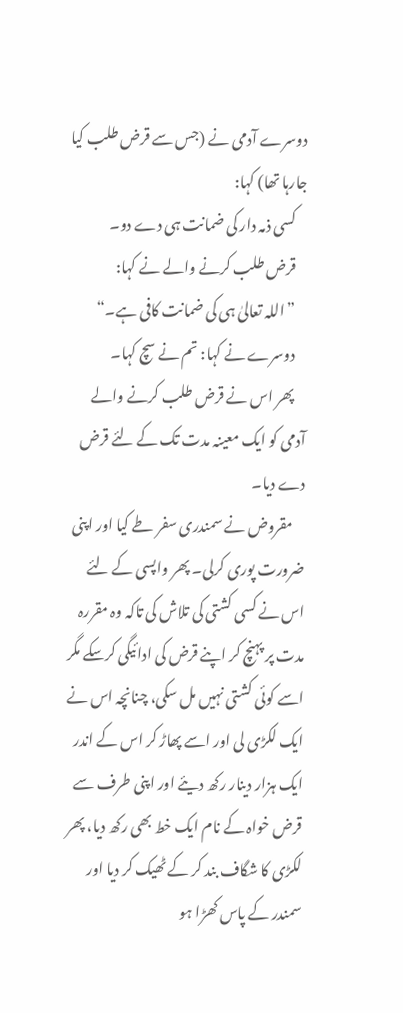دوسرے آدمی نے (جس سے قرض طلب کیا جارہا تھا) کہا:
    کسی ذمہ دار کی ضمانت ہی دے دو۔
    قرض طلب کرنے والے نے کہا:
    ”اللہ تعالیٰ ہی کی ضمانت کافی ہے۔“
    دوسرے نے کہا: تم نے سچ کہا۔
    پھر اس نے قرض طلب کرنے والے آدمی کو ایک معینہ مدت تک کے لئے قرض دے دیا۔
    مقروض نے سمندری سفر طے کیا اور اپنی ضرورت پوری کرلی۔ پھر واپسی کے لئے اس نے کسی کشتی کی تلاش کی تاکہ وہ مقررہ مدت پر پہنچ کر اپنے قرض کی ادائیگی کرسکے مگر اسے کوئی کشتی نہیں مل سکی، چنانچہ اس نے ایک لکڑی لی اور اسے پھاڑ کر اس کے اندر ایک ہزار دینار رکھ دیئے اور اپنی طرف سے قرض خواہ کے نام ایک خط بھی رکھ دیا، پھر لکڑی کا شگاف بند کر کے ٹھیک کر دیا اور سمندر کے پاس کھڑا ہو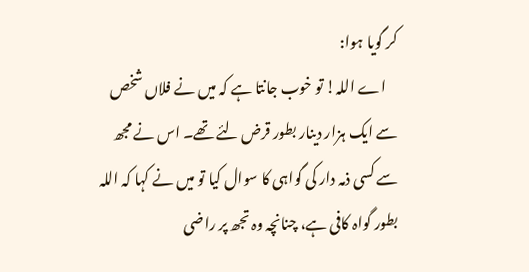کر گویا ہوا:
    اے اللہ! تو خوب جانتا ہے کہ میں نے فلاں شخص سے ایک ہزار دینار بطور قرض لئے تھے۔ اس نے مجھ سے کسی ذمہ دار کی گواہی کا سوال کیا تو میں نے کہا کہ اللہ بطور گواہ کافی ہے، چنانچہ وہ تجھ پر راضی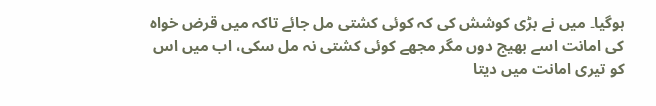ہوگیا۔ میں نے بڑی کوشش کی کہ کوئی کشتی مل جائے تاکہ میں قرض خواہ کی امانت اسے بھیج دوں مگر مجھے کوئی کشتی نہ مل سکی، اب میں اس کو تیری امانت میں دیتا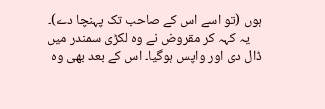ہوں (تو اسے اس کے صاحب تک پہنچا دے)۔
    یہ کہہ کر مقروض نے وہ لکڑی سمندر میں ڈال دی اور واپس ہوگیا۔ اس کے بعد بھی وہ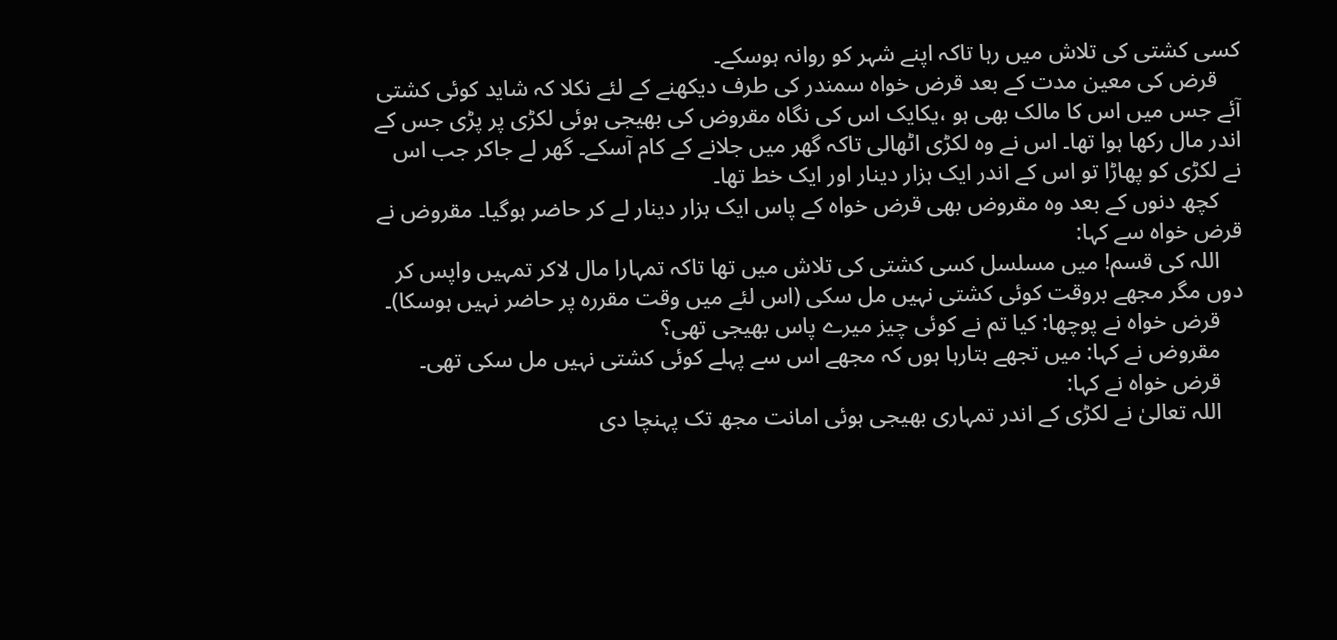کسی کشتی کی تلاش میں رہا تاکہ اپنے شہر کو روانہ ہوسکے۔
    قرض کی معین مدت کے بعد قرض خواہ سمندر کی طرف دیکھنے کے لئے نکلا کہ شاید کوئی کشتی آئے جس میں اس کا مالک بھی ہو ،یکایک اس کی نگاہ مقروض کی بھیجی ہوئی لکڑی پر پڑی جس کے اندر مال رکھا ہوا تھا۔ اس نے وہ لکڑی اٹھالی تاکہ گھر میں جلانے کے کام آسکے۔ گھر لے جاکر جب اس نے لکڑی کو پھاڑا تو اس کے اندر ایک ہزار دینار اور ایک خط تھا۔
    کچھ دنوں کے بعد وہ مقروض بھی قرض خواہ کے پاس ایک ہزار دینار لے کر حاضر ہوگیا۔ مقروض نے قرض خواہ سے کہا:
    اللہ کی قسم! میں مسلسل کسی کشتی کی تلاش میں تھا تاکہ تمہارا مال لاکر تمہیں واپس کر دوں مگر مجھے بروقت کوئی کشتی نہیں مل سکی (اس لئے میں وقت مقررہ پر حاضر نہیں ہوسکا)۔
    قرض خواہ نے پوچھا: کیا تم نے کوئی چیز میرے پاس بھیجی تھی؟
    مقروض نے کہا: میں تجھے بتارہا ہوں کہ مجھے اس سے پہلے کوئی کشتی نہیں مل سکی تھی۔
    قرض خواہ نے کہا:
    اللہ تعالیٰ نے لکڑی کے اندر تمہاری بھیجی ہوئی امانت مجھ تک پہنچا دی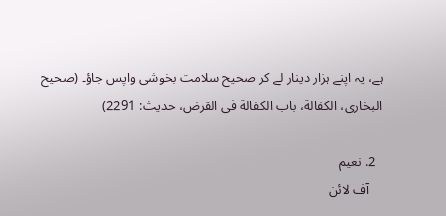ہے، یہ اپنے ہزار دینار لے کر صحیح سلامت بخوشی واپس جاؤ۔ (صحیح البخاری، الکفالة، باب الکفالة فی القرض، حدیث: 2291)

  2. نعیم
    آف لائن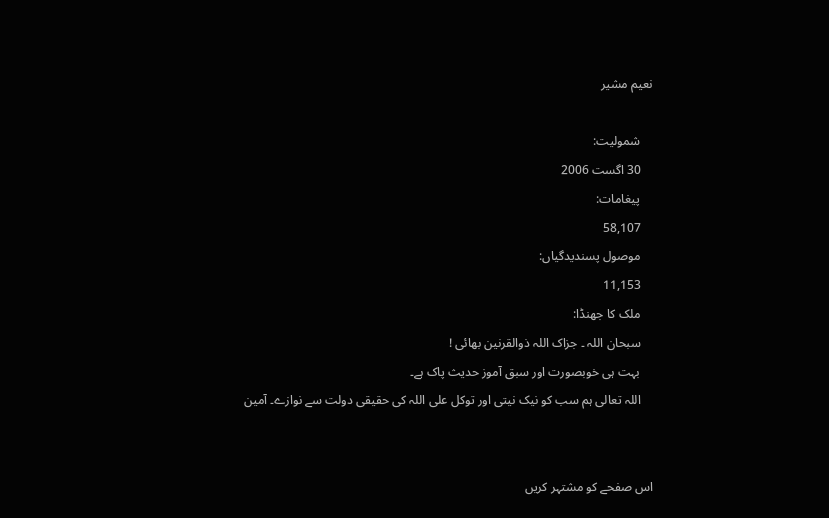نعیم مشیر

    شمولیت:
    30 اگست 2006
    پیغامات:
    58,107
    موصول پسندیدگیاں:
    11,153
    ملک کا جھنڈا:
    سبحان اللہ ۔ جزاک اللہ ذوالقرنین بھائی !
    بہت ہی خوبصورت اور سبق آموز حدیث پاک ہے۔
    اللہ تعالی ہم سب کو نیک نیتی اور توکل علی اللہ کی حقیقی دولت سے نوازے۔ آمین


اس صفحے کو مشتہر کریں